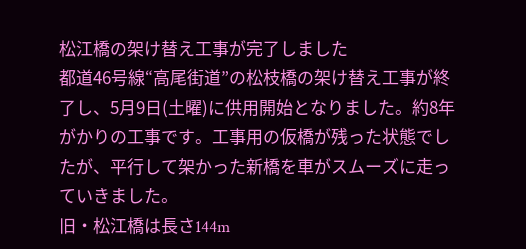松江橋の架け替え工事が完了しました
都道46号線“高尾街道”の松枝橋の架け替え工事が終了し、5月9日(土曜)に供用開始となりました。約8年がかりの工事です。工事用の仮橋が残った状態でしたが、平行して架かった新橋を車がスムーズに走っていきました。
旧・松江橋は長さ144m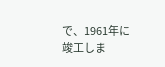で、1961年に竣工しま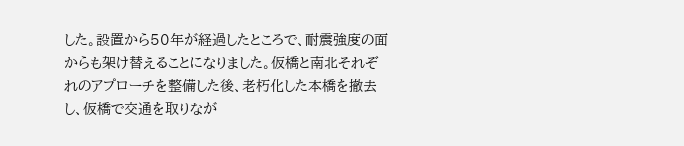した。設置から50年が経過したところで、耐震強度の面からも架け替えることになりました。仮橋と南北それぞれのアプローチを整備した後、老朽化した本橋を撤去し、仮橋で交通を取りなが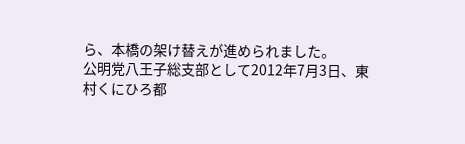ら、本橋の架け替えが進められました。
公明党八王子総支部として2012年7月3日、東村くにひろ都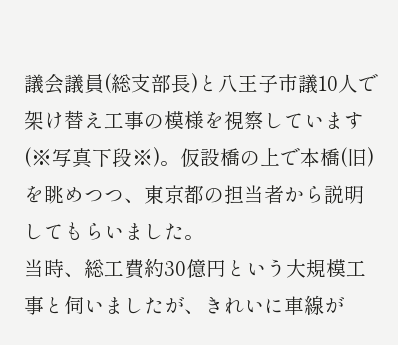議会議員(総支部長)と八王子市議10人で架け替え工事の模様を視察しています(※写真下段※)。仮設橋の上で本橋(旧)を眺めつつ、東京都の担当者から説明してもらいました。
当時、総工費約30億円という大規模工事と伺いましたが、きれいに車線が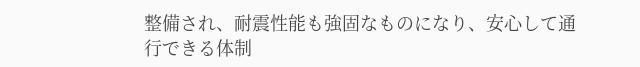整備され、耐震性能も強固なものになり、安心して通行できる体制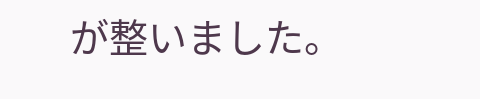が整いました。